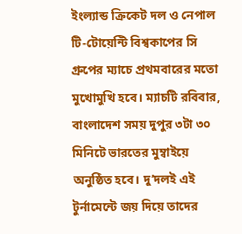ইংল্যান্ড ক্রিকেট দল ও নেপাল টি-টোয়েন্টি বিশ্বকাপের সি গ্রুপের ম্যাচে প্রথমবারের মতো মুখোমুখি হবে। ম্যাচটি রবিবার, বাংলাদেশ সময় দুপুর ৩টা ৩০ মিনিটে ভারতের মুম্বাইয়ে অনুষ্ঠিত হবে। দু’দলই এই টুর্নামেন্টে জয় দিয়ে তাদের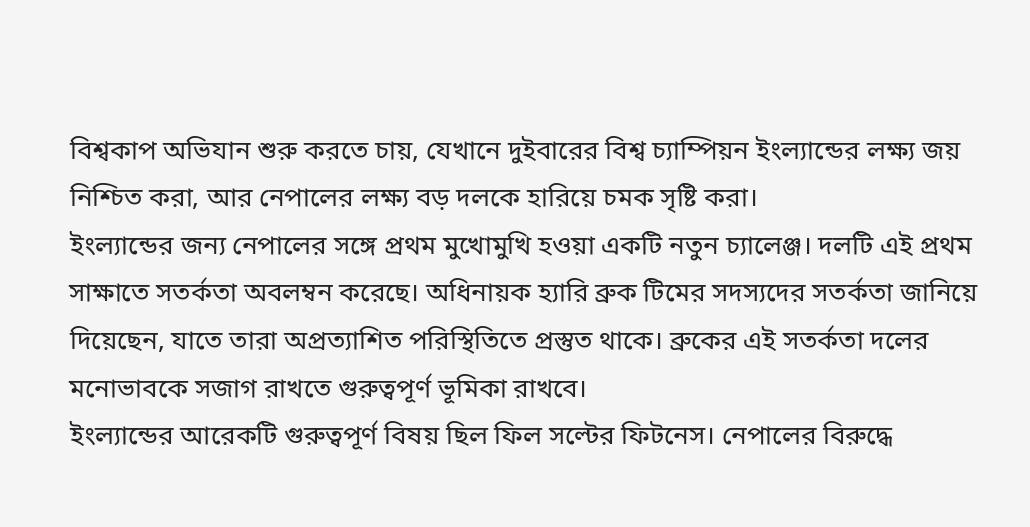বিশ্বকাপ অভিযান শুরু করতে চায়, যেখানে দুইবারের বিশ্ব চ্যাম্পিয়ন ইংল্যান্ডের লক্ষ্য জয় নিশ্চিত করা, আর নেপালের লক্ষ্য বড় দলকে হারিয়ে চমক সৃষ্টি করা।
ইংল্যান্ডের জন্য নেপালের সঙ্গে প্রথম মুখোমুখি হওয়া একটি নতুন চ্যালেঞ্জ। দলটি এই প্রথম সাক্ষাতে সতর্কতা অবলম্বন করেছে। অধিনায়ক হ্যারি ব্রুক টিমের সদস্যদের সতর্কতা জানিয়ে দিয়েছেন, যাতে তারা অপ্রত্যাশিত পরিস্থিতিতে প্রস্তুত থাকে। ব্রুকের এই সতর্কতা দলের মনোভাবকে সজাগ রাখতে গুরুত্বপূর্ণ ভূমিকা রাখবে।
ইংল্যান্ডের আরেকটি গুরুত্বপূর্ণ বিষয় ছিল ফিল সল্টের ফিটনেস। নেপালের বিরুদ্ধে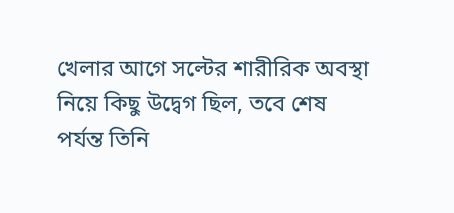খেলার আগে সল্টের শারীরিক অবস্থা নিয়ে কিছু উদ্বেগ ছিল, তবে শেষ পর্যন্ত তিনি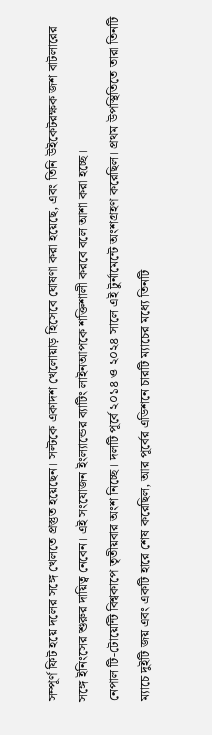সম্পূর্ণ ফিট হয়ে দলের সঙ্গে খেলতে প্রস্তুত হয়েছেন। সল্টকে একাদশ খেলোয়াড় হিসেবে ঘোষণা করা হয়েছে, এবং তিনি উইকেটরক্ষক জশ বাটলারের সঙ্গে ইনিংসের শুরুর দায়িত্ব নেবেন। এই সংযোজন ইংল্যান্ডের ব্যাটিং লাইনআপকে শক্তিশালী করবে বলে আশা করা হচ্ছে।
নেপাল টি-টোয়েন্টি বিশ্বকাপে তৃতীয়বার অংশ নিচ্ছে। দলটি পূর্বে ২০১৪ ও ২০২৪ সালে এই টুর্নামেন্টে অংশগ্রহণ করেছিল। প্রথম উপস্থিতিতে তারা তিনটি ম্যাচে দুইটি জয় এবং একটি হারে শেষ করেছিল, আর পূর্বের এডিশনে চারটি ম্যাচের মধ্যে তিনটি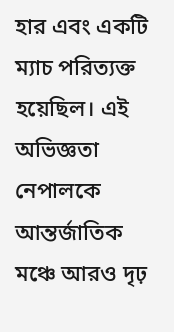হার এবং একটি ম্যাচ পরিত্যক্ত হয়েছিল। এই অভিজ্ঞতা নেপালকে আন্তর্জাতিক মঞ্চে আরও দৃঢ়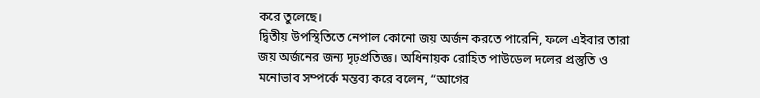করে তুলেছে।
দ্বিতীয় উপস্থিতিতে নেপাল কোনো জয় অর্জন করতে পারেনি, ফলে এইবার তারা জয় অর্জনের জন্য দৃঢ়প্রতিজ্ঞ। অধিনায়ক রোহিত পাউডেল দলের প্রস্তুতি ও মনোভাব সম্পর্কে মন্তব্য করে বলেন, “আগের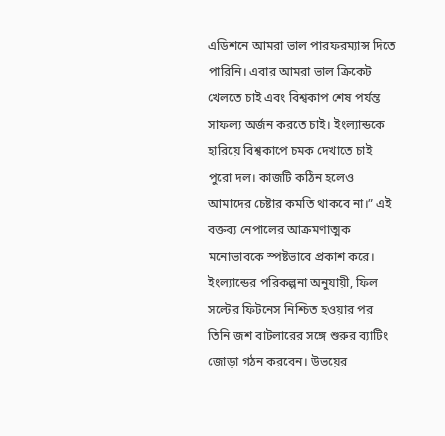এডিশনে আমরা ভাল পারফরম্যান্স দিতে পারিনি। এবার আমরা ভাল ক্রিকেট খেলতে চাই এবং বিশ্বকাপ শেষ পর্যন্ত সাফল্য অর্জন করতে চাই। ইংল্যান্ডকে হারিয়ে বিশ্বকাপে চমক দেখাতে চাই পুরো দল। কাজটি কঠিন হলেও আমাদের চেষ্টার কমতি থাকবে না।” এই বক্তব্য নেপালের আক্রমণাত্মক মনোভাবকে স্পষ্টভাবে প্রকাশ করে।
ইংল্যান্ডের পরিকল্পনা অনুযায়ী, ফিল সল্টের ফিটনেস নিশ্চিত হওয়ার পর তিনি জশ বাটলারের সঙ্গে শুরুর ব্যাটিং জোড়া গঠন করবেন। উভয়ের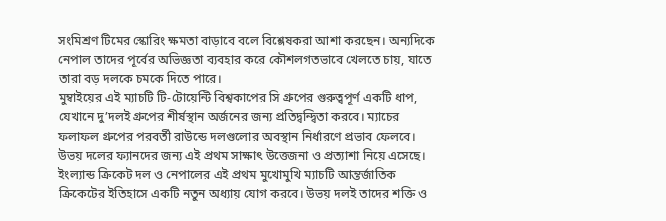সংমিশ্রণ টিমের স্কোরিং ক্ষমতা বাড়াবে বলে বিশ্লেষকরা আশা করছেন। অন্যদিকে নেপাল তাদের পূর্বের অভিজ্ঞতা ব্যবহার করে কৌশলগতভাবে খেলতে চায়, যাতে তারা বড় দলকে চমকে দিতে পারে।
মুম্বাইয়ের এই ম্যাচটি টি-টোয়েন্টি বিশ্বকাপের সি গ্রুপের গুরুত্বপূর্ণ একটি ধাপ, যেখানে দু’দলই গ্রুপের শীর্ষস্থান অর্জনের জন্য প্রতিদ্বন্দ্বিতা করবে। ম্যাচের ফলাফল গ্রুপের পরবর্তী রাউন্ডে দলগুলোর অবস্থান নির্ধারণে প্রভাব ফেলবে। উভয় দলের ফ্যানদের জন্য এই প্রথম সাক্ষাৎ উত্তেজনা ও প্রত্যাশা নিয়ে এসেছে।
ইংল্যান্ড ক্রিকেট দল ও নেপালের এই প্রথম মুখোমুখি ম্যাচটি আন্তর্জাতিক ক্রিকেটের ইতিহাসে একটি নতুন অধ্যায় যোগ করবে। উভয় দলই তাদের শক্তি ও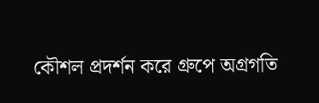কৌশল প্রদর্শন করে গ্রুপে অগ্রগতি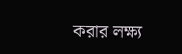করার লক্ষ্য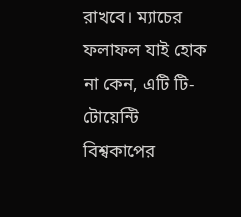রাখবে। ম্যাচের ফলাফল যাই হোক না কেন, এটি টি-টোয়েন্টি বিশ্বকাপের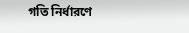গতি নির্ধারণে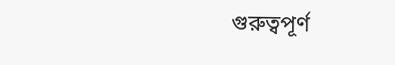গুরুত্বপূর্ণ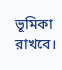ভূমিকা রাখবে।